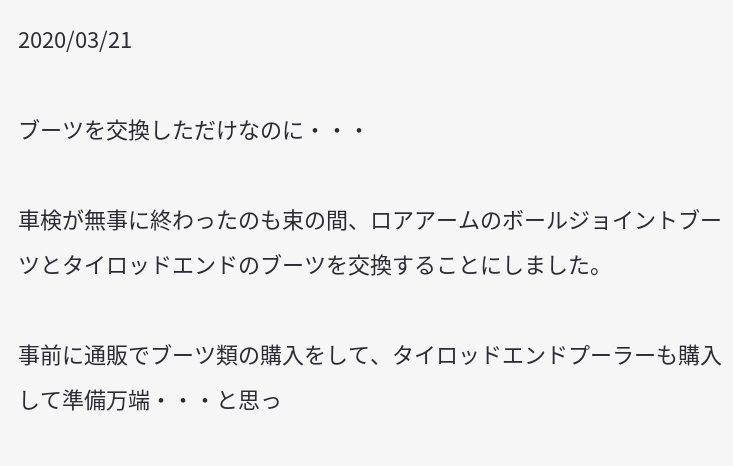2020/03/21

ブーツを交換しただけなのに・・・

車検が無事に終わったのも束の間、ロアアームのボールジョイントブーツとタイロッドエンドのブーツを交換することにしました。

事前に通販でブーツ類の購入をして、タイロッドエンドプーラーも購入して準備万端・・・と思っ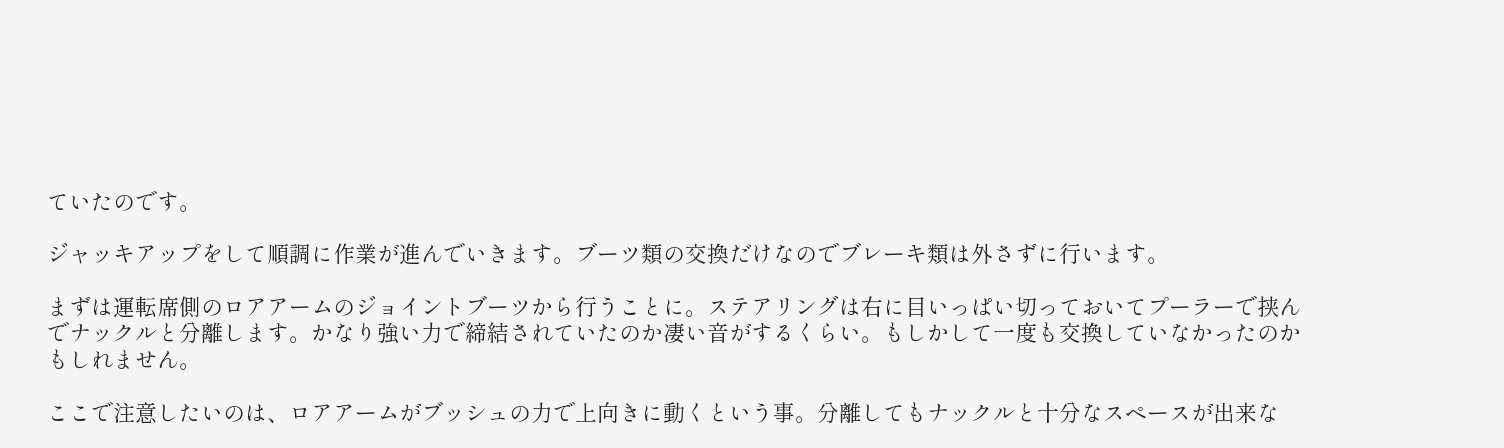ていたのです。

ジャッキアップをして順調に作業が進んでいきます。ブーツ類の交換だけなのでブレーキ類は外さずに行います。

まずは運転席側のロアアームのジョイントブーツから行うことに。ステアリングは右に目いっぱい切っておいてプーラーで挟んでナックルと分離します。かなり強い力で締結されていたのか凄い音がするくらい。もしかして一度も交換していなかったのかもしれません。

ここで注意したいのは、ロアアームがブッシュの力で上向きに動くという事。分離してもナックルと十分なスペースが出来な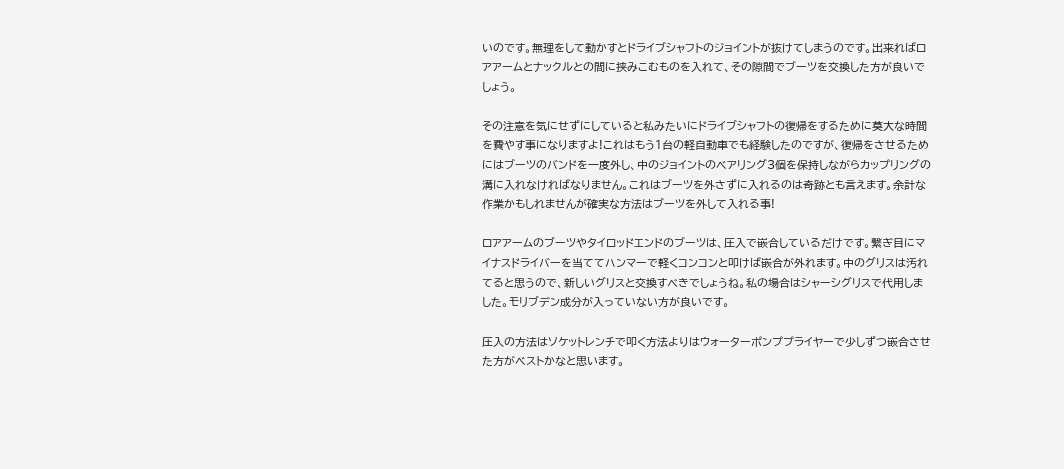いのです。無理をして動かすとドライブシャフトのジョイントが抜けてしまうのです。出来ればロアアームとナックルとの間に挟みこむものを入れて、その隙間でブーツを交換した方が良いでしょう。

その注意を気にせずにしていると私みたいにドライブシャフトの復帰をするために莫大な時間を費やす事になりますよ!これはもう1台の軽自動車でも経験したのですが、復帰をさせるためにはブーツのバンドを一度外し、中のジョイントのベアリング3個を保持しながらカップリングの溝に入れなければなりません。これはブーツを外さずに入れるのは奇跡とも言えます。余計な作業かもしれませんが確実な方法はブーツを外して入れる事!

ロアアームのブーツやタイロッドエンドのブーツは、圧入で嵌合しているだけです。繋ぎ目にマイナスドライバーを当ててハンマーで軽くコンコンと叩けば嵌合が外れます。中のグリスは汚れてると思うので、新しいグリスと交換すべきでしょうね。私の場合はシャーシグリスで代用しました。モリブデン成分が入っていない方が良いです。

圧入の方法はソケットレンチで叩く方法よりはウォーターポンププライヤーで少しずつ嵌合させた方がベストかなと思います。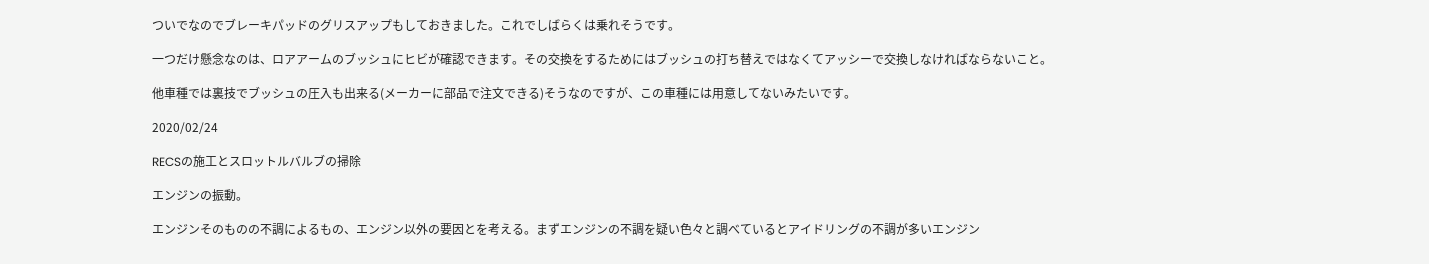ついでなのでブレーキパッドのグリスアップもしておきました。これでしばらくは乗れそうです。

一つだけ懸念なのは、ロアアームのブッシュにヒビが確認できます。その交換をするためにはブッシュの打ち替えではなくてアッシーで交換しなければならないこと。

他車種では裏技でブッシュの圧入も出来る(メーカーに部品で注文できる)そうなのですが、この車種には用意してないみたいです。

2020/02/24

RECSの施工とスロットルバルブの掃除

エンジンの振動。

エンジンそのものの不調によるもの、エンジン以外の要因とを考える。まずエンジンの不調を疑い色々と調べているとアイドリングの不調が多いエンジン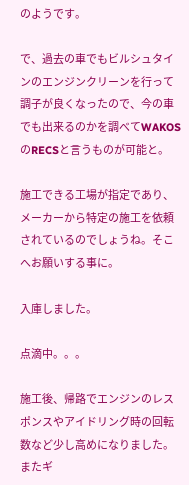のようです。

で、過去の車でもビルシュタインのエンジンクリーンを行って調子が良くなったので、今の車でも出来るのかを調べてWAKOSのRECSと言うものが可能と。

施工できる工場が指定であり、メーカーから特定の施工を依頼されているのでしょうね。そこへお願いする事に。

入庫しました。

点滴中。。。

施工後、帰路でエンジンのレスポンスやアイドリング時の回転数など少し高めになりました。またギ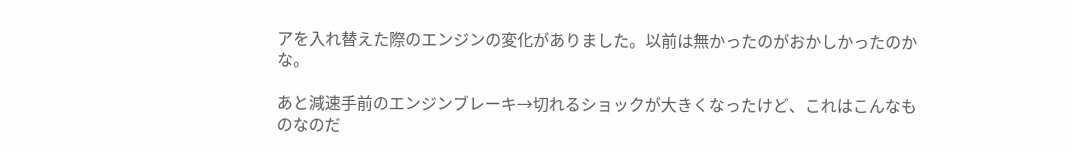アを入れ替えた際のエンジンの変化がありました。以前は無かったのがおかしかったのかな。

あと減速手前のエンジンブレーキ→切れるショックが大きくなったけど、これはこんなものなのだ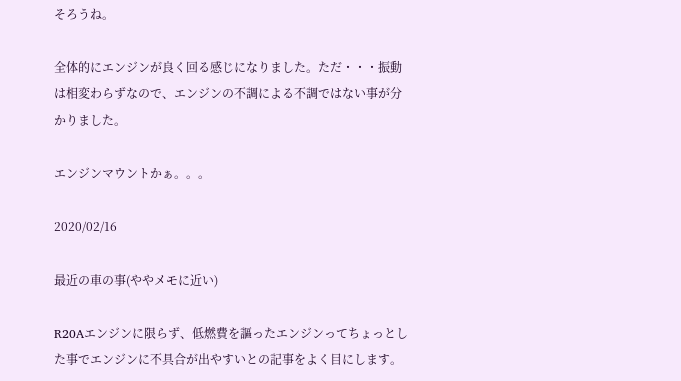そろうね。

全体的にエンジンが良く回る感じになりました。ただ・・・振動は相変わらずなので、エンジンの不調による不調ではない事が分かりました。

エンジンマウントかぁ。。。

2020/02/16

最近の車の事(ややメモに近い)

R20Aエンジンに限らず、低燃費を謳ったエンジンってちょっとした事でエンジンに不具合が出やすいとの記事をよく目にします。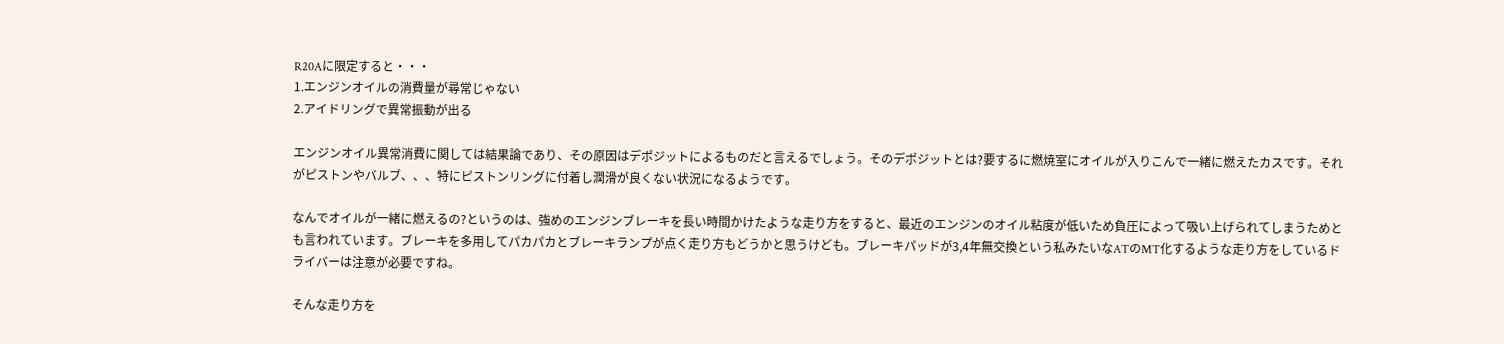R20Aに限定すると・・・
1.エンジンオイルの消費量が尋常じゃない
2.アイドリングで異常振動が出る

エンジンオイル異常消費に関しては結果論であり、その原因はデポジットによるものだと言えるでしょう。そのデポジットとは?要するに燃焼室にオイルが入りこんで一緒に燃えたカスです。それがピストンやバルブ、、、特にピストンリングに付着し潤滑が良くない状況になるようです。

なんでオイルが一緒に燃えるの?というのは、強めのエンジンブレーキを長い時間かけたような走り方をすると、最近のエンジンのオイル粘度が低いため負圧によって吸い上げられてしまうためとも言われています。ブレーキを多用してパカパカとブレーキランプが点く走り方もどうかと思うけども。ブレーキパッドが3,4年無交換という私みたいなATのMT化するような走り方をしているドライバーは注意が必要ですね。

そんな走り方を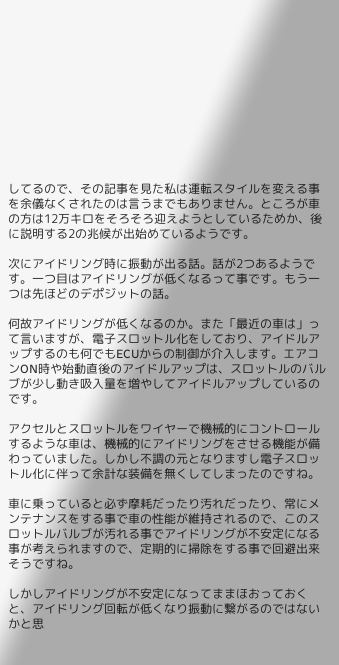してるので、その記事を見た私は運転スタイルを変える事を余儀なくされたのは言うまでもありません。ところが車の方は12万キロをそろそろ迎えようとしているためか、後に説明する2の兆候が出始めているようです。

次にアイドリング時に振動が出る話。話が2つあるようです。一つ目はアイドリングが低くなるって事です。もう一つは先ほどのデポジットの話。

何故アイドリングが低くなるのか。また「最近の車は」って言いますが、電子スロットル化をしており、アイドルアップするのも何でもECUからの制御が介入します。エアコンON時や始動直後のアイドルアップは、スロットルのバルブが少し動き吸入量を増やしてアイドルアップしているのです。

アクセルとスロットルをワイヤーで機械的にコントロールするような車は、機械的にアイドリングをさせる機能が備わっていました。しかし不調の元となりますし電子スロットル化に伴って余計な装備を無くしてしまったのですね。

車に乗っていると必ず摩耗だったり汚れだったり、常にメンテナンスをする事で車の性能が維持されるので、このスロットルバルブが汚れる事でアイドリングが不安定になる事が考えられますので、定期的に掃除をする事で回避出来そうですね。

しかしアイドリングが不安定になってままほおっておくと、アイドリング回転が低くなり振動に繋がるのではないかと思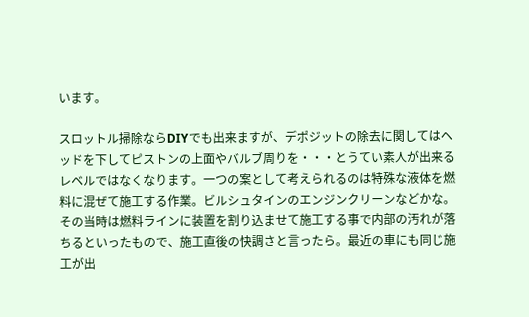います。

スロットル掃除ならDIYでも出来ますが、デポジットの除去に関してはヘッドを下してピストンの上面やバルブ周りを・・・とうてい素人が出来るレベルではなくなります。一つの案として考えられるのは特殊な液体を燃料に混ぜて施工する作業。ビルシュタインのエンジンクリーンなどかな。その当時は燃料ラインに装置を割り込ませて施工する事で内部の汚れが落ちるといったもので、施工直後の快調さと言ったら。最近の車にも同じ施工が出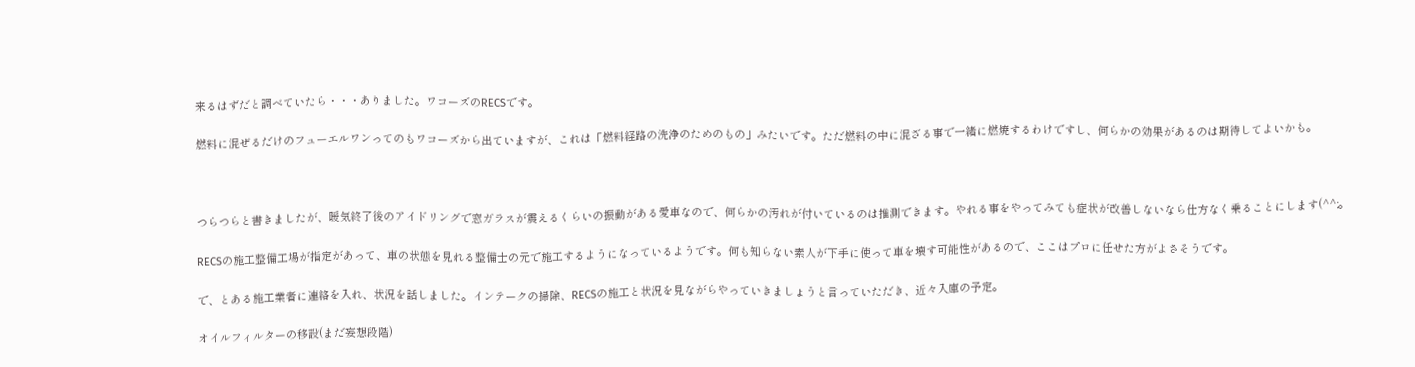来るはずだと調べていたら・・・ありました。ワコーズのRECSです。

燃料に混ぜるだけのフューエルワンってのもワコーズから出ていますが、これは「燃料経路の洗浄のためのもの」みたいです。ただ燃料の中に混ざる事で一緒に燃焼するわけですし、何らかの効果があるのは期待してよいかも。



つらつらと書きましたが、暖気終了後のアイドリングで窓ガラスが震えるくらいの振動がある愛車なので、何らかの汚れが付いているのは推測できます。やれる事をやってみても症状が改善しないなら仕方なく乗ることにします(^^;。

RECSの施工整備工場が指定があって、車の状態を見れる整備士の元で施工するようになっているようです。何も知らない素人が下手に使って車を壊す可能性があるので、ここはプロに任せた方がよさそうです。

で、とある施工業者に連絡を入れ、状況を話しました。インテークの掃除、RECSの施工と状況を見ながらやっていきましょうと言っていただき、近々入庫の予定。

オイルフィルターの移設(まだ妄想段階)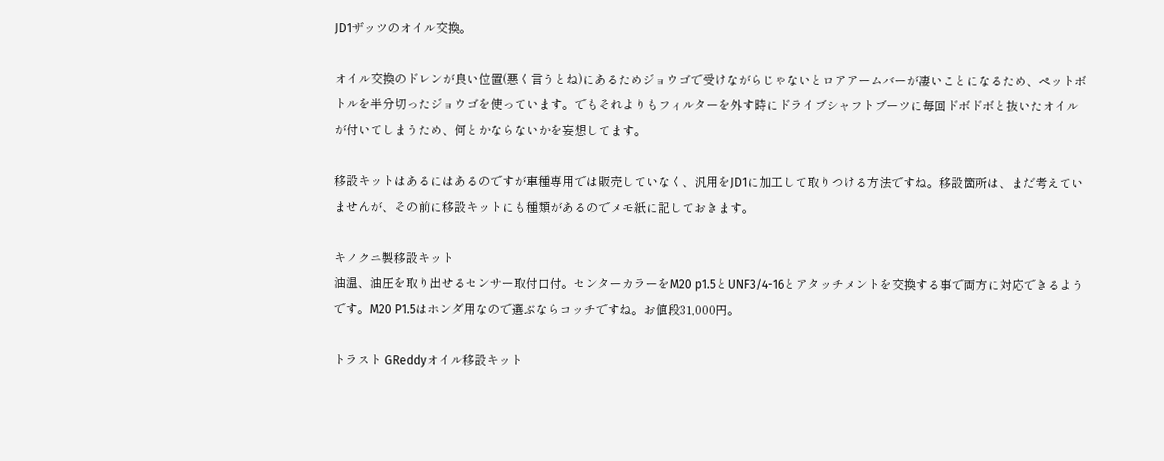JD1ザッツのオイル交換。

オイル交換のドレンが良い位置(悪く言うとね)にあるためジョウゴで受けながらじゃないとロアアームバーが凄いことになるため、ペットボトルを半分切ったジョウゴを使っています。でもそれよりもフィルターを外す時にドライブシャフトブーツに毎回ドボドボと抜いたオイルが付いてしまうため、何とかならないかを妄想してます。

移設キットはあるにはあるのですが車種専用では販売していなく、汎用をJD1に加工して取りつける方法ですね。移設箇所は、まだ考えていませんが、その前に移設キットにも種類があるのでメモ紙に記しておきます。

キノクニ製移設キット
油温、油圧を取り出せるセンサー取付口付。センターカラーをM20 p1.5とUNF3/4-16とアタッチメントを交換する事で両方に対応できるようです。M20 P1.5はホンダ用なので選ぶならコッチですね。お値段31,000円。

トラスト GReddyオイル移設キット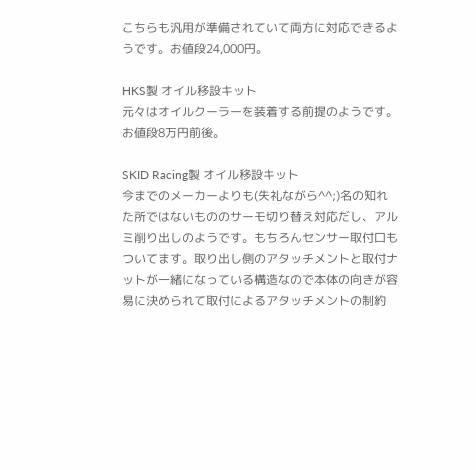こちらも汎用が準備されていて両方に対応できるようです。お値段24,000円。

HKS製 オイル移設キット
元々はオイルクーラーを装着する前提のようです。お値段8万円前後。

SKID Racing製 オイル移設キット
今までのメーカーよりも(失礼ながら^^;)名の知れた所ではないもののサーモ切り替え対応だし、アルミ削り出しのようです。もちろんセンサー取付口もついてます。取り出し側のアタッチメントと取付ナットが一緒になっている構造なので本体の向きが容易に決められて取付によるアタッチメントの制約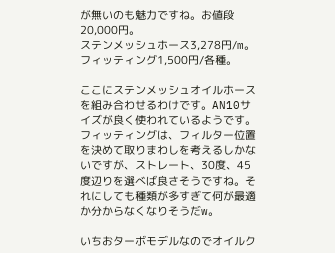が無いのも魅力ですね。お値段20,000円。
ステンメッシュホース3,278円/m。フィッティング1,500円/各種。

ここにステンメッシュオイルホースを組み合わせるわけです。AN10サイズが良く使われているようです。フィッティングは、フィルター位置を決めて取りまわしを考えるしかないですが、ストレート、30度、45度辺りを選べば良さそうですね。それにしても種類が多すぎて何が最適か分からなくなりそうだw。

いちおターボモデルなのでオイルク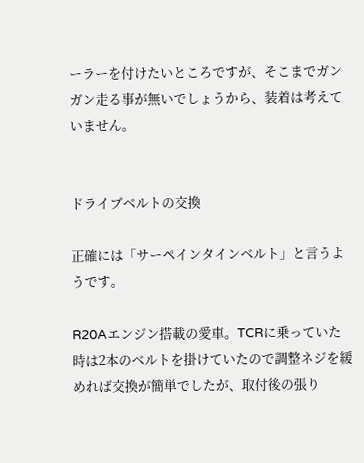ーラーを付けたいところですが、そこまでガンガン走る事が無いでしょうから、装着は考えていません。


ドライブベルトの交換

正確には「サーペインタインベルト」と言うようです。

R20Aエンジン搭載の愛車。TCRに乗っていた時は2本のベルトを掛けていたので調整ネジを緩めれば交換が簡単でしたが、取付後の張り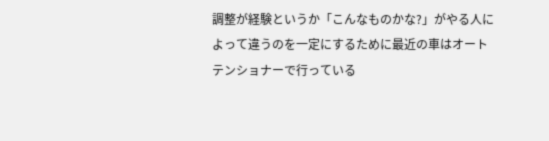調整が経験というか「こんなものかな?」がやる人によって違うのを一定にするために最近の車はオートテンショナーで行っている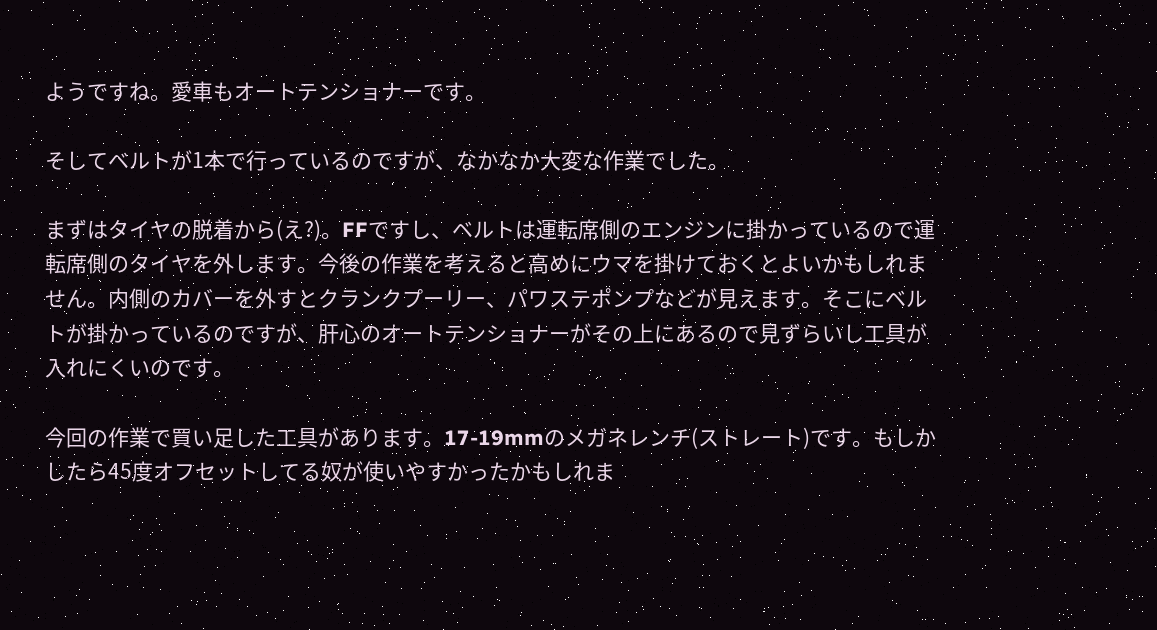ようですね。愛車もオートテンショナーです。

そしてベルトが1本で行っているのですが、なかなか大変な作業でした。

まずはタイヤの脱着から(え?)。FFですし、ベルトは運転席側のエンジンに掛かっているので運転席側のタイヤを外します。今後の作業を考えると高めにウマを掛けておくとよいかもしれません。内側のカバーを外すとクランクプーリー、パワステポンプなどが見えます。そこにベルトが掛かっているのですが、肝心のオートテンショナーがその上にあるので見ずらいし工具が入れにくいのです。

今回の作業で買い足した工具があります。17-19mmのメガネレンチ(ストレート)です。もしかしたら45度オフセットしてる奴が使いやすかったかもしれま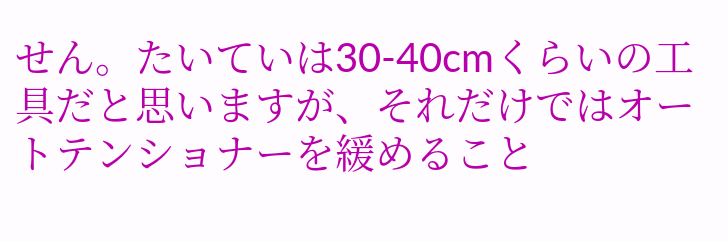せん。たいていは30-40cmくらいの工具だと思いますが、それだけではオートテンショナーを緩めること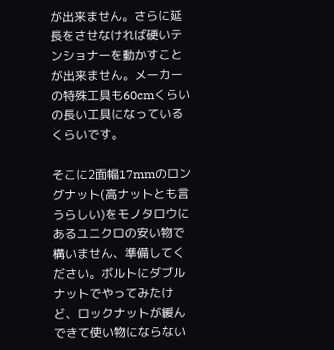が出来ません。さらに延長をさせなければ硬いテンショナーを動かすことが出来ません。メーカーの特殊工具も60cmくらいの長い工具になっているくらいです。

そこに2面幅17mmのロングナット(高ナットとも言うらしい)をモノタロウにあるユニクロの安い物で構いません、準備してください。ボルトにダブルナットでやってみたけど、ロックナットが緩んできて使い物にならない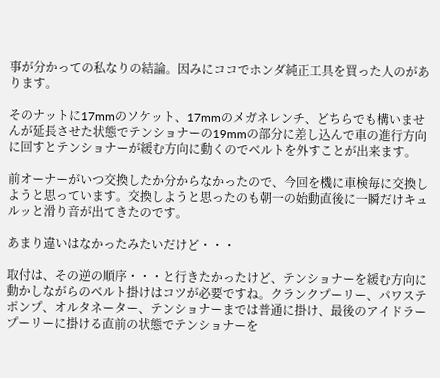事が分かっての私なりの結論。因みにココでホンダ純正工具を買った人のがあります。

そのナットに17mmのソケット、17mmのメガネレンチ、どちらでも構いませんが延長させた状態でテンショナーの19mmの部分に差し込んで車の進行方向に回すとテンショナーが緩む方向に動くのでベルトを外すことが出来ます。

前オーナーがいつ交換したか分からなかったので、今回を機に車検毎に交換しようと思っています。交換しようと思ったのも朝一の始動直後に一瞬だけキュルッと滑り音が出てきたのです。

あまり違いはなかったみたいだけど・・・

取付は、その逆の順序・・・と行きたかったけど、テンショナーを緩む方向に動かしながらのベルト掛けはコツが必要ですね。クランクプーリー、パワステポンプ、オルタネーター、テンショナーまでは普通に掛け、最後のアイドラープーリーに掛ける直前の状態でテンショナーを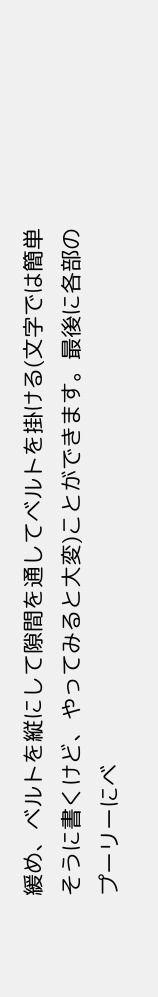緩め、ベルトを縦にして隙間を通してベルトを掛ける(文字では簡単そうに書くけど、やってみると大変)ことができます。最後に各部のプーリーにベ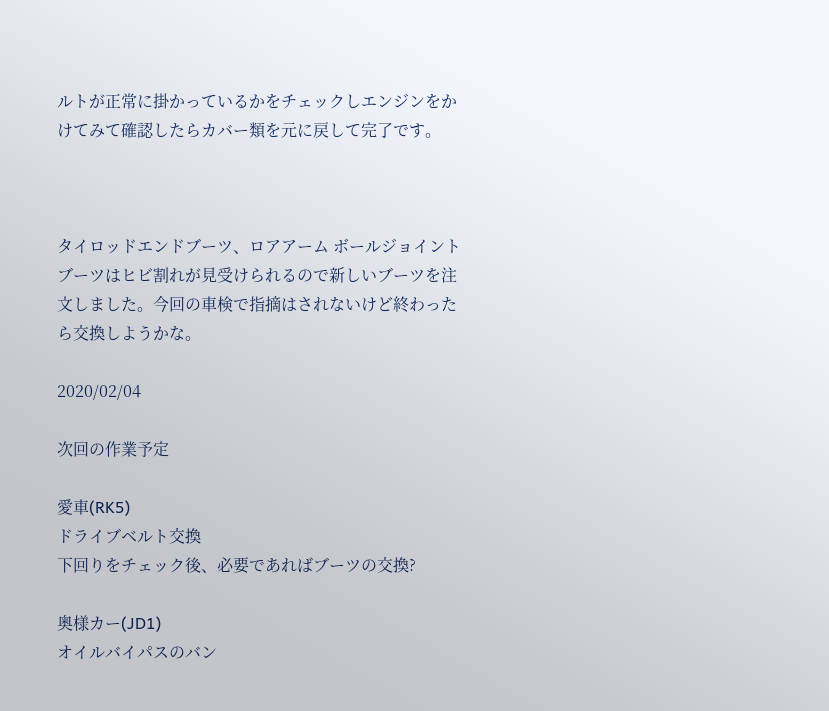ルトが正常に掛かっているかをチェックしエンジンをかけてみて確認したらカバー類を元に戻して完了です。



タイロッドエンドブーツ、ロアアーム ボールジョイントブーツはヒビ割れが見受けられるので新しいブーツを注文しました。今回の車検で指摘はされないけど終わったら交換しようかな。

2020/02/04

次回の作業予定

愛車(RK5)
ドライブベルト交換
下回りをチェック後、必要であればブーツの交換?

奥様カー(JD1)
オイルバイパスのバン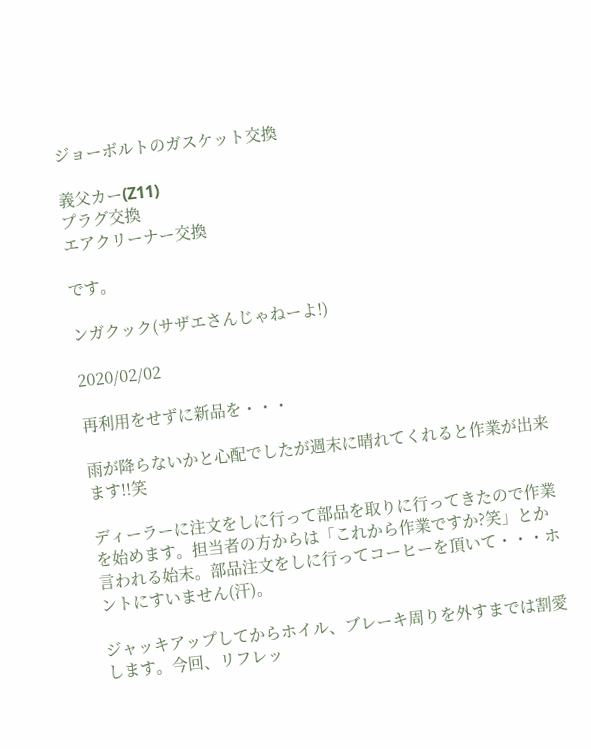ジョーボルトのガスケット交換

義父カー(Z11)
プラグ交換
エアクリーナー交換

です。

ンガクック(サザエさんじゃねーよ!)

2020/02/02

再利用をせずに新品を・・・

雨が降らないかと心配でしたが週末に晴れてくれると作業が出来ます!!笑

ディーラーに注文をしに行って部品を取りに行ってきたので作業を始めます。担当者の方からは「これから作業ですか?笑」とか言われる始末。部品注文をしに行ってコーヒーを頂いて・・・ホントにすいません(汗)。

ジャッキアップしてからホイル、ブレーキ周りを外すまでは割愛します。今回、リフレッ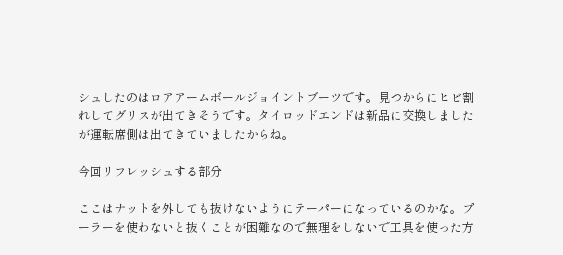シュしたのはロアアームボールジョイントブーツです。見つからにヒビ割れしてグリスが出てきそうです。タイロッドエンドは新品に交換しましたが運転席側は出てきていましたからね。

今回リフレッシュする部分

ここはナットを外しても抜けないようにテーパーになっているのかな。プーラーを使わないと抜くことが困難なので無理をしないで工具を使った方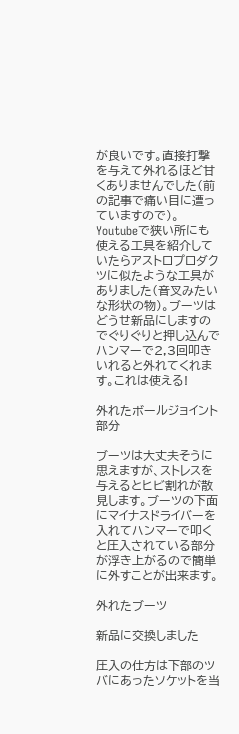が良いです。直接打撃を与えて外れるほど甘くありませんでした(前の記事で痛い目に遭っていますので)。Youtubeで狭い所にも使える工具を紹介していたらアストロプロダクツに似たような工具がありました(音叉みたいな形状の物)。ブーツはどうせ新品にしますのでぐりぐりと押し込んでハンマーで2,3回叩きいれると外れてくれます。これは使える!

外れたボールジョイント部分

ブーツは大丈夫そうに思えますが、ストレスを与えるとヒビ割れが散見します。ブーツの下面にマイナスドライバーを入れてハンマーで叩くと圧入されている部分が浮き上がるので簡単に外すことが出来ます。

外れたブーツ

新品に交換しました

圧入の仕方は下部のツバにあったソケットを当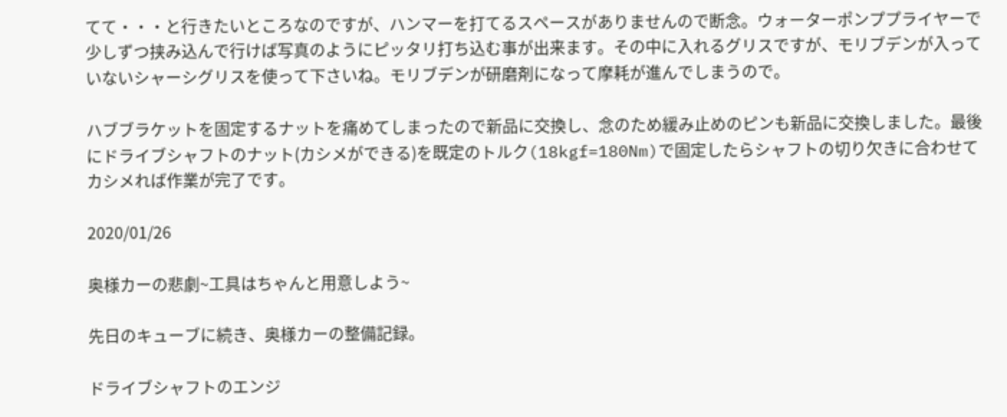てて・・・と行きたいところなのですが、ハンマーを打てるスペースがありませんので断念。ウォーターポンププライヤーで少しずつ挟み込んで行けば写真のようにピッタリ打ち込む事が出来ます。その中に入れるグリスですが、モリブデンが入っていないシャーシグリスを使って下さいね。モリブデンが研磨剤になって摩耗が進んでしまうので。

ハブブラケットを固定するナットを痛めてしまったので新品に交換し、念のため緩み止めのピンも新品に交換しました。最後にドライブシャフトのナット(カシメができる)を既定のトルク(18kgf=180Nm)で固定したらシャフトの切り欠きに合わせてカシメれば作業が完了です。

2020/01/26

奥様カーの悲劇~工具はちゃんと用意しよう~

先日のキューブに続き、奥様カーの整備記録。

ドライブシャフトのエンジ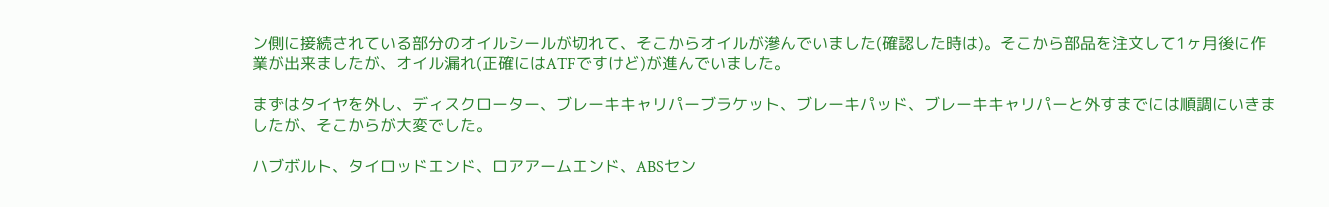ン側に接続されている部分のオイルシールが切れて、そこからオイルが滲んでいました(確認した時は)。そこから部品を注文して1ヶ月後に作業が出来ましたが、オイル漏れ(正確にはATFですけど)が進んでいました。

まずはタイヤを外し、ディスクローター、ブレーキキャリパーブラケット、ブレーキパッド、ブレーキキャリパーと外すまでには順調にいきましたが、そこからが大変でした。

ハブボルト、タイロッドエンド、ロアアームエンド、ABSセン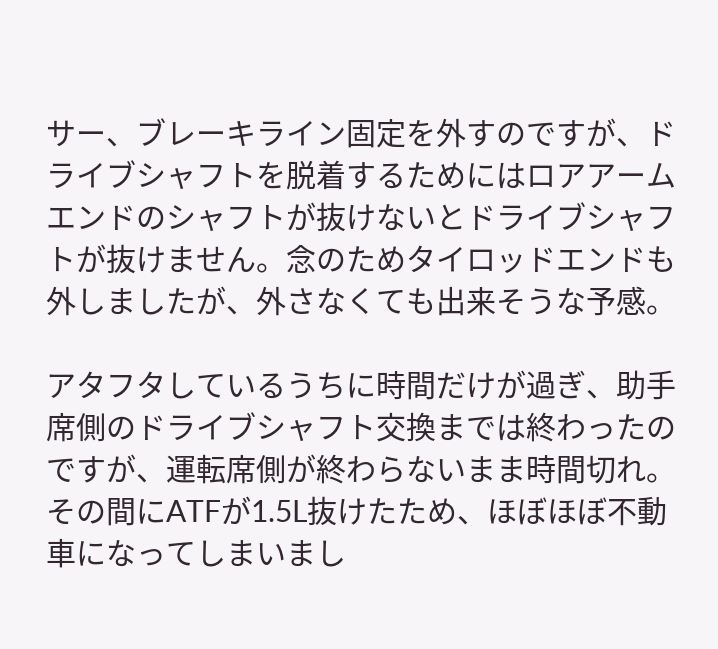サー、ブレーキライン固定を外すのですが、ドライブシャフトを脱着するためにはロアアームエンドのシャフトが抜けないとドライブシャフトが抜けません。念のためタイロッドエンドも外しましたが、外さなくても出来そうな予感。

アタフタしているうちに時間だけが過ぎ、助手席側のドライブシャフト交換までは終わったのですが、運転席側が終わらないまま時間切れ。その間にATFが1.5L抜けたため、ほぼほぼ不動車になってしまいまし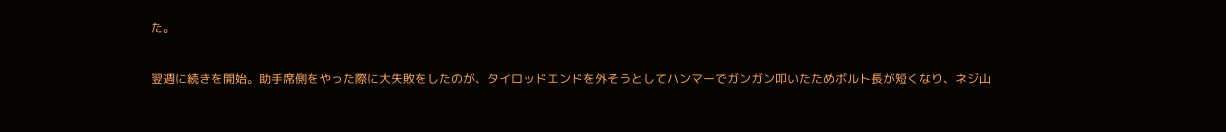た。

翌週に続きを開始。助手席側をやった際に大失敗をしたのが、タイロッドエンドを外そうとしてハンマーでガンガン叩いたためボルト長が短くなり、ネジ山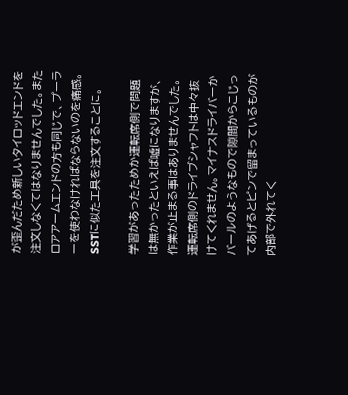が歪んだため新しいタイロッドエンドを注文しなくてはなりませんでした。またロアアームエンドの方も同じで、プーラーを使わなければならないのを痛感。SSTに似た工具を注文することに。

学習があったためか運転席側で問題は無かったといえば嘘になりますが、作業が止まる事はありませんでした。運転席側のドライブシャフトは中々抜けてくれません。マイナスドライバーかバールのようなもので隙間からこじってあげるとピンで留まっているものが内部で外れてく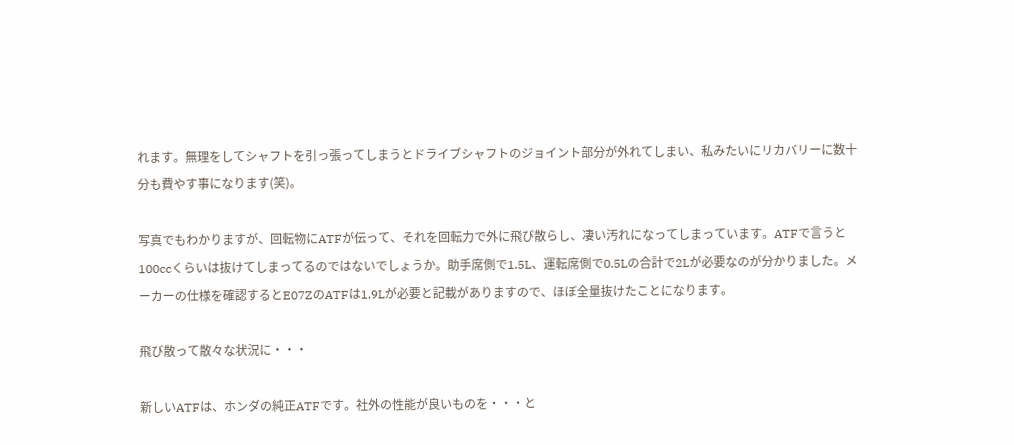れます。無理をしてシャフトを引っ張ってしまうとドライブシャフトのジョイント部分が外れてしまい、私みたいにリカバリーに数十分も費やす事になります(笑)。

写真でもわかりますが、回転物にATFが伝って、それを回転力で外に飛び散らし、凄い汚れになってしまっています。ATFで言うと100ccくらいは抜けてしまってるのではないでしょうか。助手席側で1.5L、運転席側で0.5Lの合計で2Lが必要なのが分かりました。メーカーの仕様を確認するとE07ZのATFは1.9Lが必要と記載がありますので、ほぼ全量抜けたことになります。

飛び散って散々な状況に・・・

新しいATFは、ホンダの純正ATFです。社外の性能が良いものを・・・と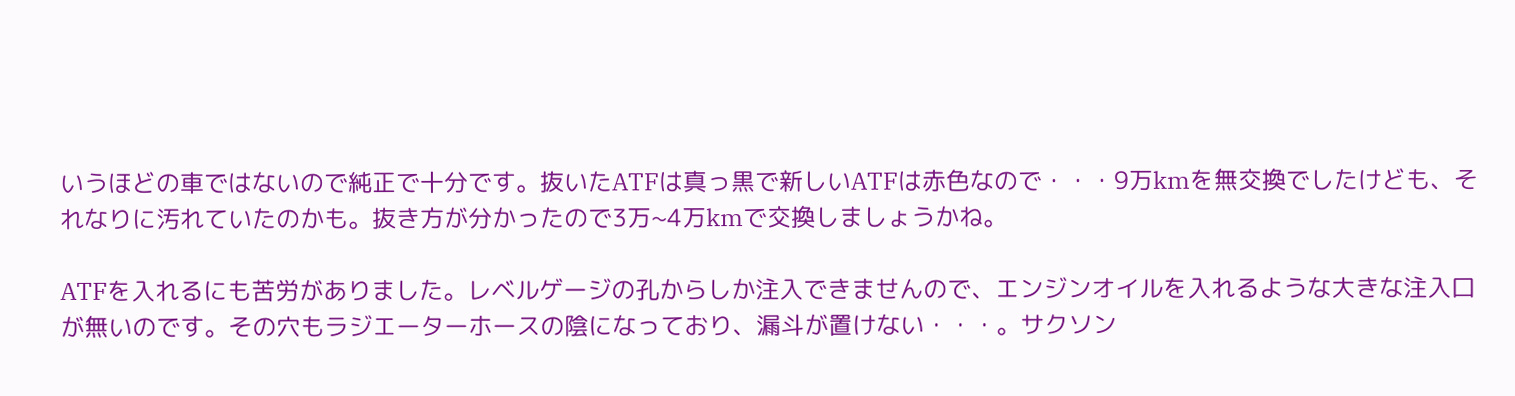いうほどの車ではないので純正で十分です。抜いたATFは真っ黒で新しいATFは赤色なので・・・9万kmを無交換でしたけども、それなりに汚れていたのかも。抜き方が分かったので3万~4万kmで交換しましょうかね。

ATFを入れるにも苦労がありました。レベルゲージの孔からしか注入できませんので、エンジンオイルを入れるような大きな注入口が無いのです。その穴もラジエーターホースの陰になっており、漏斗が置けない・・・。サクソン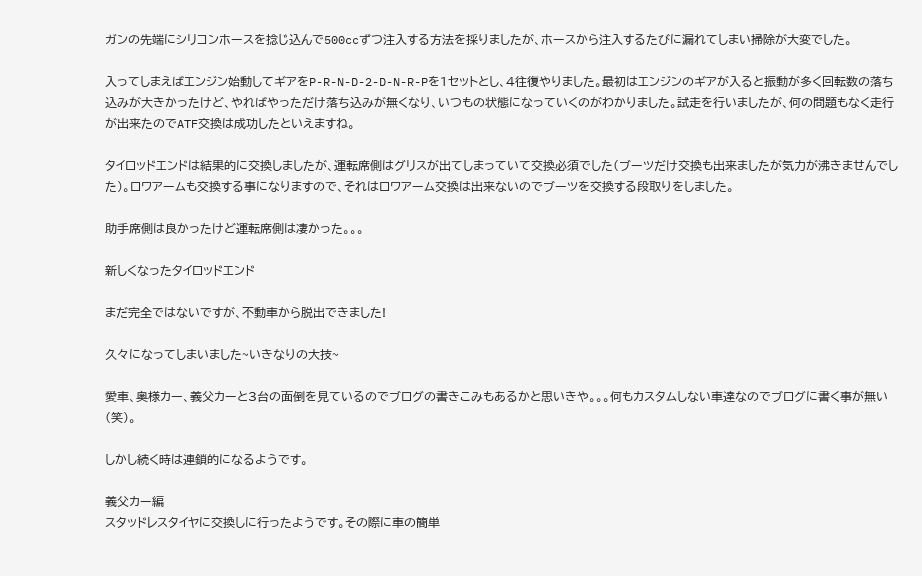ガンの先端にシリコンホースを捻じ込んで500ccずつ注入する方法を採りましたが、ホースから注入するたびに漏れてしまい掃除が大変でした。

入ってしまえばエンジン始動してギアをP-R-N-D-2-D-N-R-Pを1セットとし、4往復やりました。最初はエンジンのギアが入ると振動が多く回転数の落ち込みが大きかったけど、やればやっただけ落ち込みが無くなり、いつもの状態になっていくのがわかりました。試走を行いましたが、何の問題もなく走行が出来たのでATF交換は成功したといえますね。

タイロッドエンドは結果的に交換しましたが、運転席側はグリスが出てしまっていて交換必須でした(ブーツだけ交換も出来ましたが気力が沸きませんでした)。ロワアームも交換する事になりますので、それはロワアーム交換は出来ないのでブーツを交換する段取りをしました。

助手席側は良かったけど運転席側は凄かった。。。

新しくなったタイロッドエンド

まだ完全ではないですが、不動車から脱出できました!

久々になってしまいました~いきなりの大技~

愛車、奥様カー、義父カーと3台の面倒を見ているのでブログの書きこみもあるかと思いきや。。。何もカスタムしない車達なのでブログに書く事が無い(笑)。

しかし続く時は連鎖的になるようです。

義父カー編
スタッドレスタイヤに交換しに行ったようです。その際に車の簡単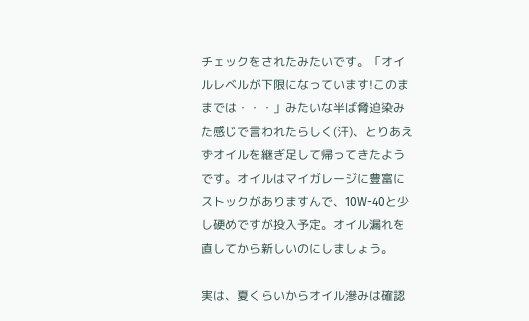チェックをされたみたいです。「オイルレベルが下限になっています!このままでは・・・」みたいな半ば脅迫染みた感じで言われたらしく(汗)、とりあえずオイルを継ぎ足して帰ってきたようです。オイルはマイガレージに豊富にストックがありますんで、10W-40と少し硬めですが投入予定。オイル漏れを直してから新しいのにしましょう。

実は、夏くらいからオイル滲みは確認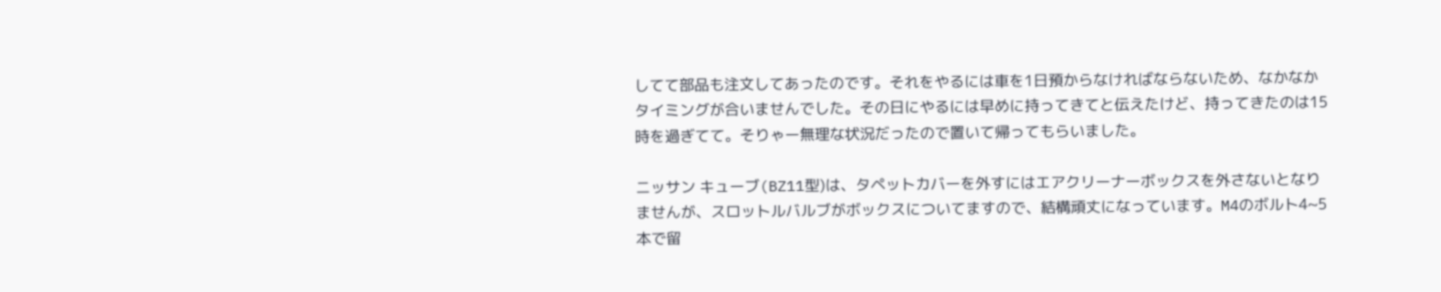してて部品も注文してあったのです。それをやるには車を1日預からなければならないため、なかなかタイミングが合いませんでした。その日にやるには早めに持ってきてと伝えたけど、持ってきたのは15時を過ぎてて。そりゃー無理な状況だったので置いて帰ってもらいました。

ニッサン キューブ(BZ11型)は、タペットカバーを外すにはエアクリーナーボックスを外さないとなりませんが、スロットルバルブがボックスについてますので、結構頑丈になっています。M4のボルト4~5本で留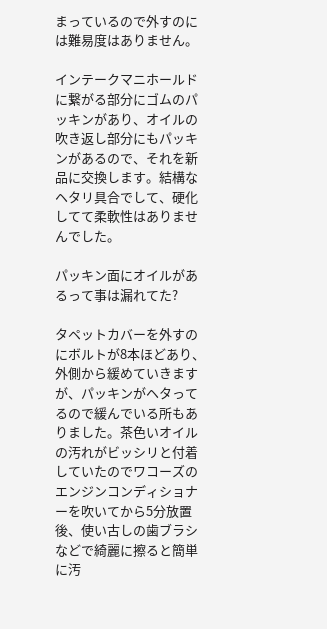まっているので外すのには難易度はありません。

インテークマニホールドに繋がる部分にゴムのパッキンがあり、オイルの吹き返し部分にもパッキンがあるので、それを新品に交換します。結構なヘタリ具合でして、硬化してて柔軟性はありませんでした。

パッキン面にオイルがあるって事は漏れてた?

タペットカバーを外すのにボルトが8本ほどあり、外側から緩めていきますが、パッキンがヘタってるので緩んでいる所もありました。茶色いオイルの汚れがビッシリと付着していたのでワコーズのエンジンコンディショナーを吹いてから5分放置後、使い古しの歯ブラシなどで綺麗に擦ると簡単に汚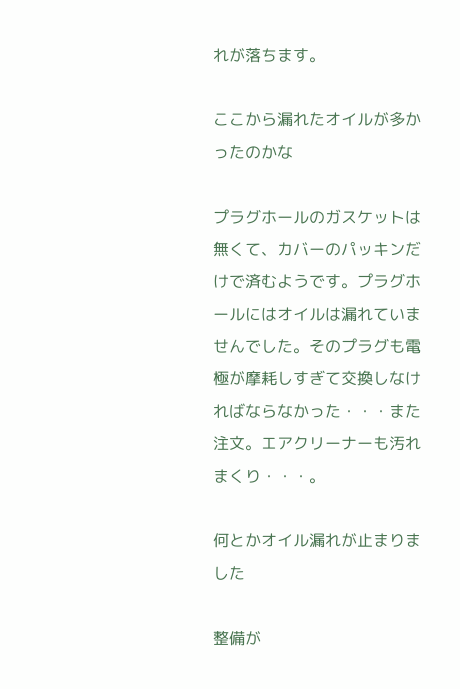れが落ちます。

ここから漏れたオイルが多かったのかな

プラグホールのガスケットは無くて、カバーのパッキンだけで済むようです。プラグホールにはオイルは漏れていませんでした。そのプラグも電極が摩耗しすぎて交換しなければならなかった・・・また注文。エアクリーナーも汚れまくり・・・。

何とかオイル漏れが止まりました

整備が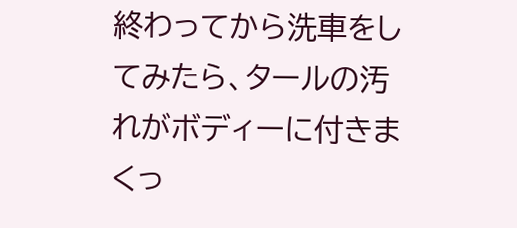終わってから洗車をしてみたら、タールの汚れがボディーに付きまくっ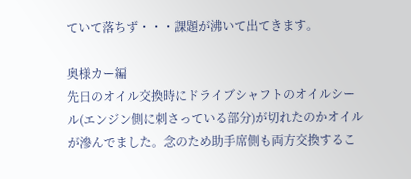ていて落ちず・・・課題が沸いて出てきます。

奥様カー編
先日のオイル交換時にドライブシャフトのオイルシール(エンジン側に刺さっている部分)が切れたのかオイルが滲んでました。念のため助手席側も両方交換するこ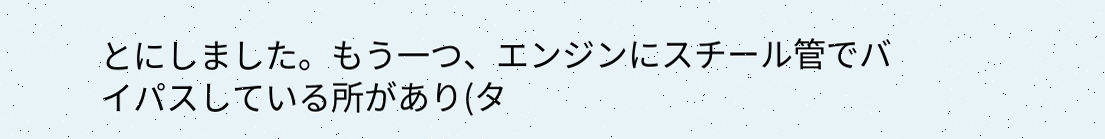とにしました。もう一つ、エンジンにスチール管でバイパスしている所があり(タ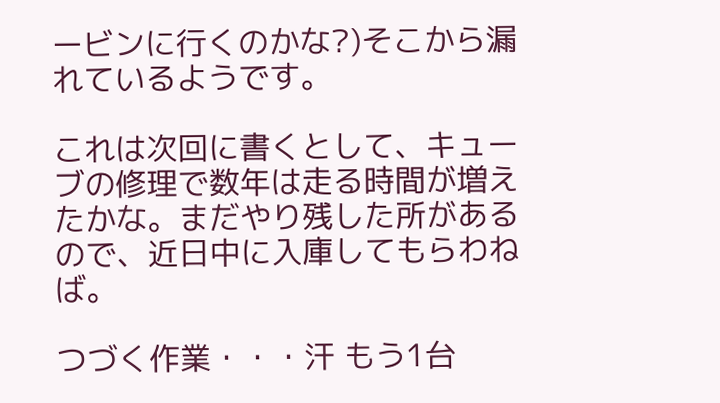ービンに行くのかな?)そこから漏れているようです。

これは次回に書くとして、キューブの修理で数年は走る時間が増えたかな。まだやり残した所があるので、近日中に入庫してもらわねば。

つづく作業・・・汗 もう1台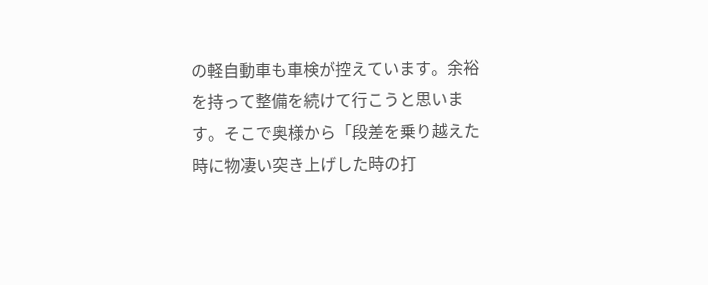の軽自動車も車検が控えています。余裕を持って整備を続けて行こうと思います。そこで奥様から「段差を乗り越えた時に物凄い突き上げした時の打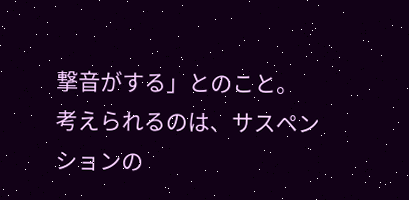撃音がする」とのこと。 考えられるのは、サスペンションの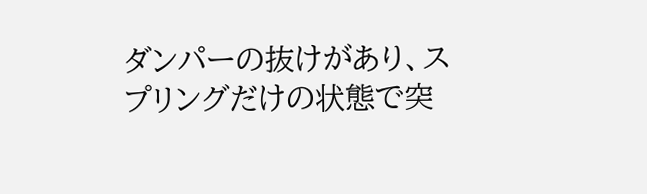ダンパーの抜けがあり、スプリングだけの状態で突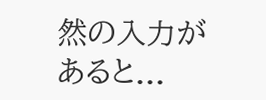然の入力があると...